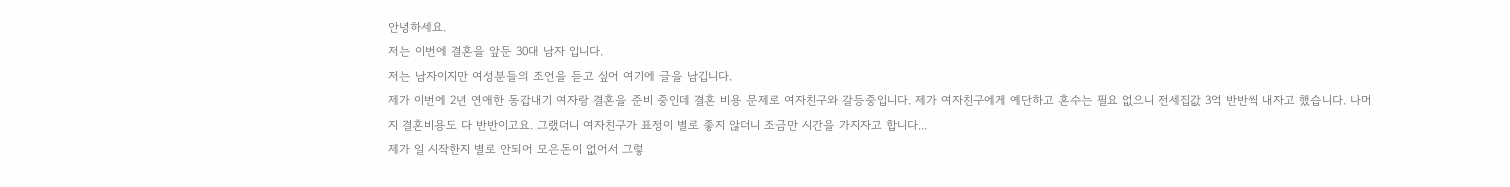안녕하세요.
저는 이번에 결혼을 앞둔 30대 남자 입니다.
저는 남자이지만 여성분들의 조언을 듣고 싶어 여기에 글을 남깁니다.
제가 이번에 2년 연애한 동갑내기 여자랑 결혼을 준비 중인데 결혼 비용 문제로 여자친구와 갈등중입니다. 제가 여자친구에게 예단하고 혼수는 필요 없으니 전세집값 3억 반반씩 내자고 했습니다. 나머지 결혼비용도 다 반반이고요. 그랬더니 여자친구가 표정이 별로 좋지 않더니 조금만 시간을 가지자고 합니다...
제가 일 시작한지 별로 안되어 모은돈이 없어서 그렇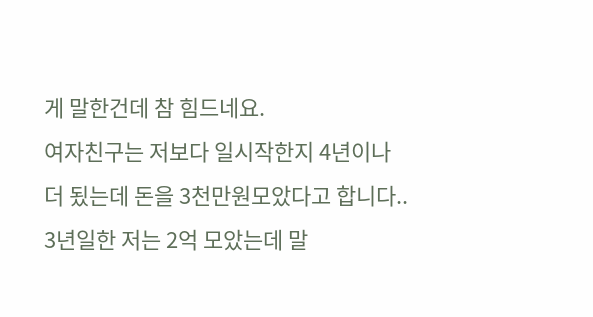게 말한건데 참 힘드네요.
여자친구는 저보다 일시작한지 4년이나 더 됬는데 돈을 3천만원모았다고 합니다.. 3년일한 저는 2억 모았는데 말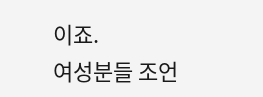이죠.
여성분들 조언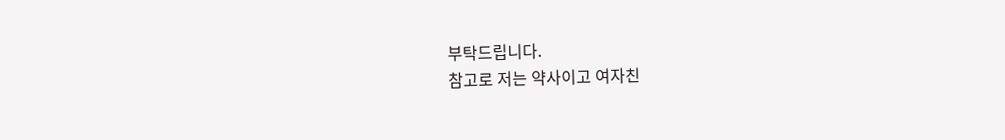부탁드립니다.
참고로 저는 약사이고 여자친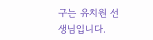구는 유치원 선생님입니다.